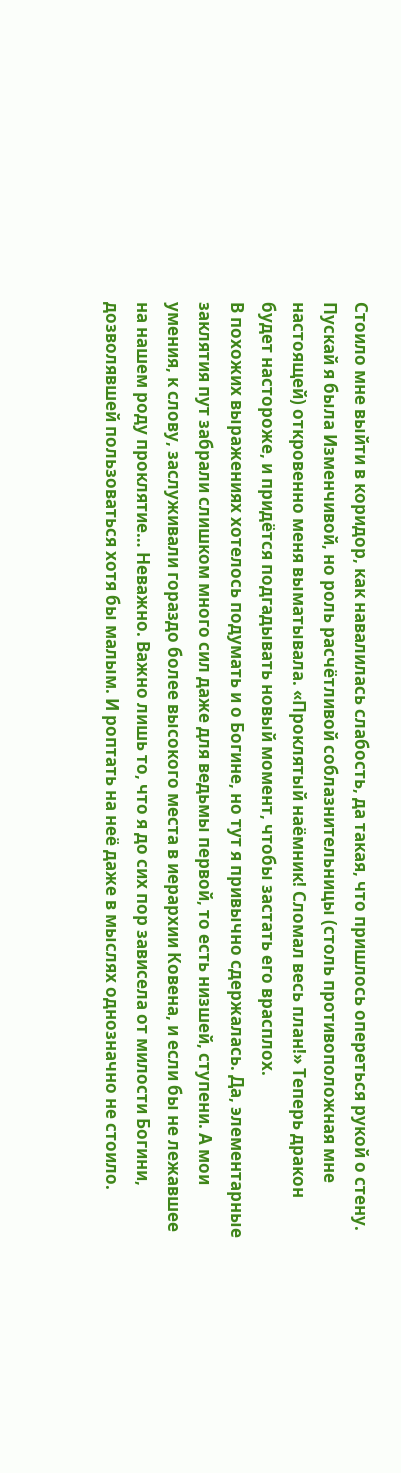Стоило мне выйти в коридор, как навалилась слабость, да такая, что пришлось опереться рукой о стену. Пускай я была Изменчивой, но роль расчётливой соблазнительницы (столь противоположная мне настоящей) откровенно меня выматывала. «Проклятый наёмник! Сломал весь план!» Теперь дракон будет настороже, и придётся подгадывать новый момент, чтобы застать его врасплох.
В похожих выражениях хотелось подумать и о Богине, но тут я привычно сдержалась. Да, элементарные заклятия пут забрали слишком много сил даже для ведьмы первой, то есть низшей, ступени. А мои умения, к слову, заслуживали гораздо более высокого места в иерархии Ковена, и если бы не лежавшее на нашем роду проклятие… Неважно. Важно лишь то, что я до сих пор зависела от милости Богини, дозволявшей пользоваться хотя бы малым. И роптать на неё даже в мыслях однозначно не стоило.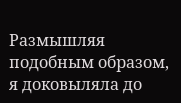Размышляя подобным образом, я доковыляла до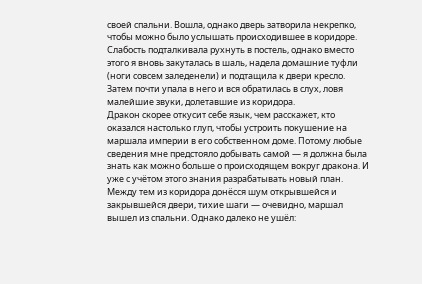своей спальни. Вошла, однако дверь затворила некрепко, чтобы можно было услышать происходившее в коридоре. Слабость подталкивала рухнуть в постель, однако вместо этого я вновь закуталась в шаль, надела домашние туфли (ноги совсем заледенели) и подтащила к двери кресло. Затем почти упала в него и вся обратилась в слух, ловя малейшие звуки, долетавшие из коридора.
Дракон скорее откусит себе язык, чем расскажет, кто оказался настолько глуп, чтобы устроить покушение на маршала империи в его собственном доме. Потому любые сведения мне предстояло добывать самой — я должна была знать как можно больше о происходящем вокруг дракона. И уже с учётом этого знания разрабатывать новый план.
Между тем из коридора донёсся шум открывшейся и закрывшейся двери, тихие шаги — очевидно, маршал вышел из спальни. Однако далеко не ушёл: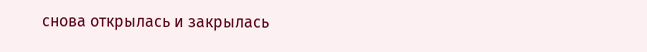снова открылась и закрылась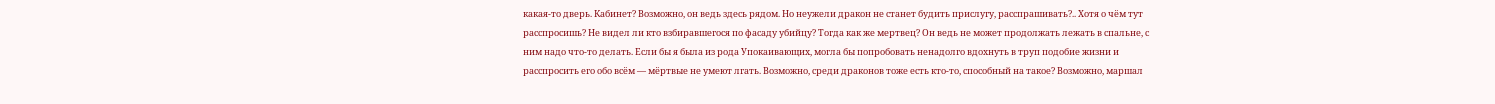какая-то дверь. Кабинет? Возможно, он ведь здесь рядом. Но неужели дракон не станет будить прислугу, расспрашивать?.. Хотя о чём тут расспросишь? Не видел ли кто взбиравшегося по фасаду убийцу? Тогда как же мертвец? Он ведь не может продолжать лежать в спальне, с ним надо что-то делать. Если бы я была из рода Упокаивающих, могла бы попробовать ненадолго вдохнуть в труп подобие жизни и расспросить его обо всём — мёртвые не умеют лгать. Возможно, среди драконов тоже есть кто-то, способный на такое? Возможно, маршал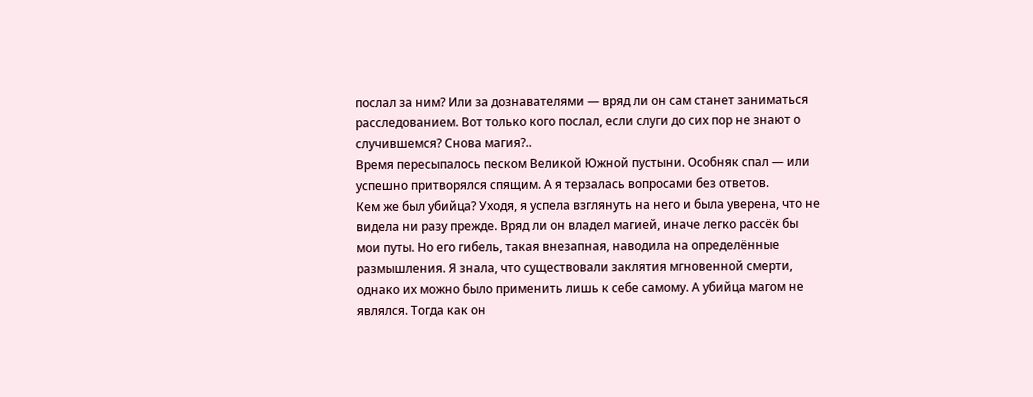послал за ним? Или за дознавателями — вряд ли он сам станет заниматься расследованием. Вот только кого послал, если слуги до сих пор не знают о случившемся? Снова магия?..
Время пересыпалось песком Великой Южной пустыни. Особняк спал — или успешно притворялся спящим. А я терзалась вопросами без ответов.
Кем же был убийца? Уходя, я успела взглянуть на него и была уверена, что не видела ни разу прежде. Вряд ли он владел магией, иначе легко рассёк бы мои путы. Но его гибель, такая внезапная, наводила на определённые размышления. Я знала, что существовали заклятия мгновенной смерти, однако их можно было применить лишь к себе самому. А убийца магом не являлся. Тогда как он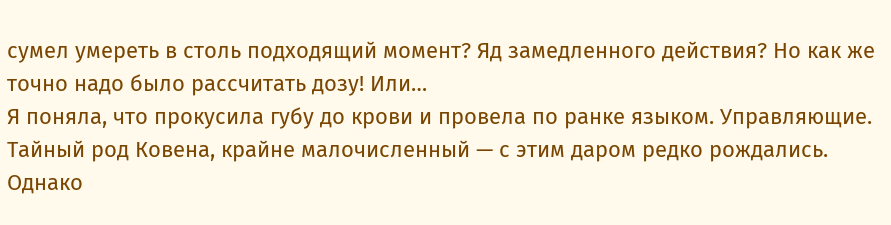сумел умереть в столь подходящий момент? Яд замедленного действия? Но как же точно надо было рассчитать дозу! Или…
Я поняла, что прокусила губу до крови и провела по ранке языком. Управляющие. Тайный род Ковена, крайне малочисленный — с этим даром редко рождались. Однако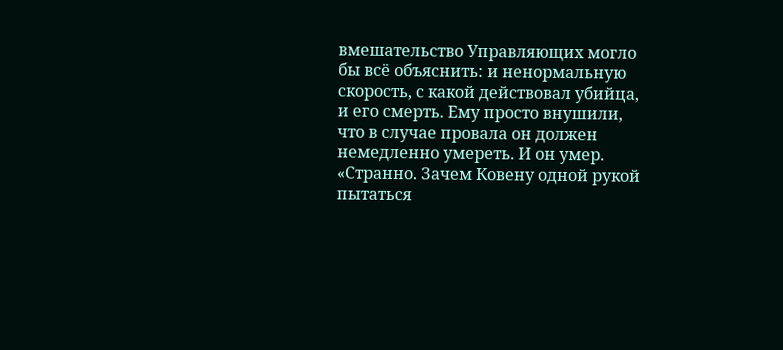вмешательство Управляющих могло бы всё объяснить: и ненормальную скорость, с какой действовал убийца, и его смерть. Ему просто внушили, что в случае провала он должен немедленно умереть. И он умер.
«Странно. Зачем Ковену одной рукой пытаться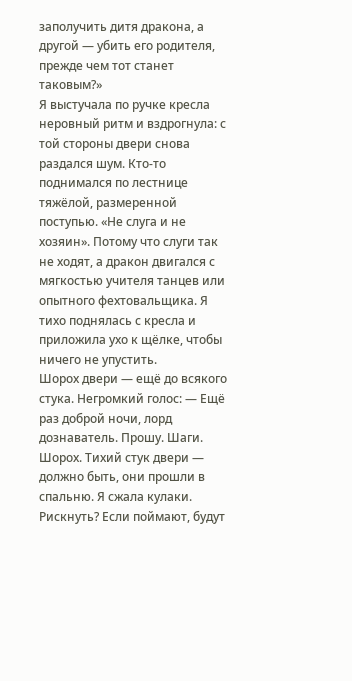заполучить дитя дракона, а другой — убить его родителя, прежде чем тот станет таковым?»
Я выстучала по ручке кресла неровный ритм и вздрогнула: с той стороны двери снова раздался шум. Кто-то поднимался по лестнице тяжёлой, размеренной поступью. «Не слуга и не хозяин». Потому что слуги так не ходят, а дракон двигался с мягкостью учителя танцев или опытного фехтовальщика. Я тихо поднялась с кресла и приложила ухо к щёлке, чтобы ничего не упустить.
Шорох двери — ещё до всякого стука. Негромкий голос: — Ещё раз доброй ночи, лорд дознаватель. Прошу. Шаги. Шорох. Тихий стук двери — должно быть, они прошли в спальню. Я сжала кулаки. Рискнуть? Если поймают, будут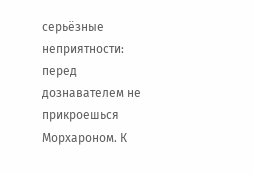серьёзные неприятности: перед дознавателем не прикроешься Морхароном. К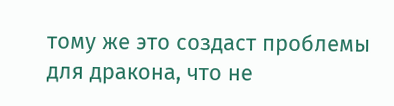тому же это создаст проблемы для дракона, что не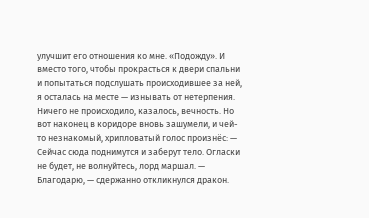улучшит его отношения ко мне. «Подожду». И вместо того, чтобы прокрасться к двери спальни и попытаться подслушать происходившее за ней, я осталась на месте — изнывать от нетерпения.
Ничего не происходило, казалось, вечность. Но вот наконец в коридоре вновь зашумели, и чей-то незнакомый, хрипловатый голос произнёс: — Сейчас сюда поднимутся и заберут тело. Огласки не будет, не волнуйтесь, лорд маршал. — Благодарю, — сдержанно откликнулся дракон.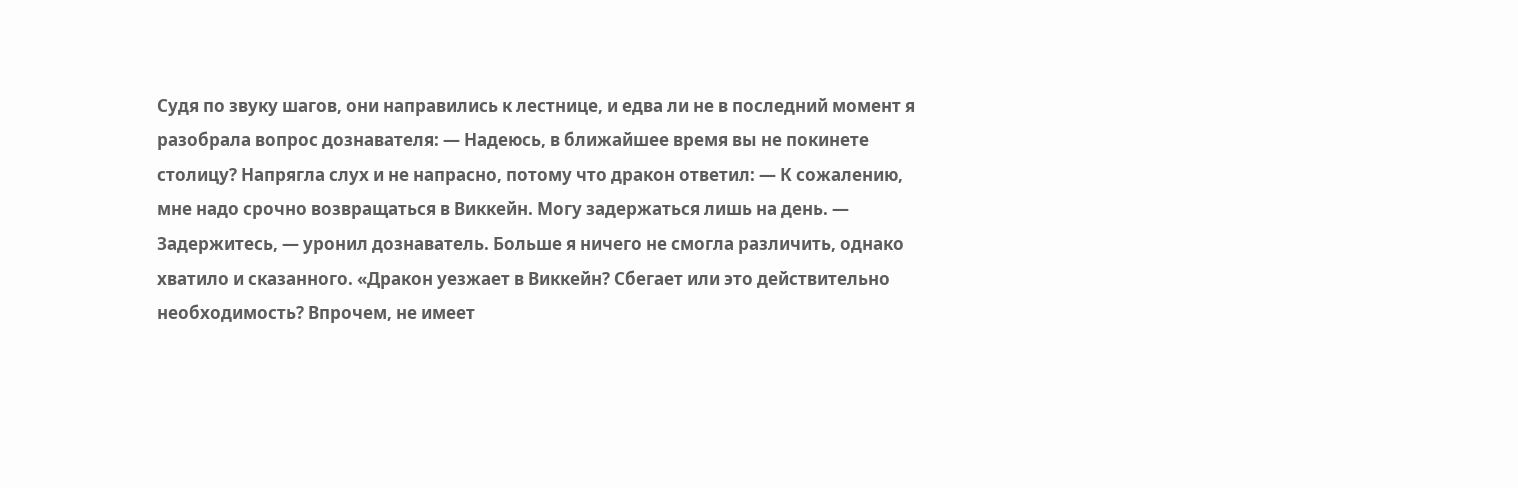Судя по звуку шагов, они направились к лестнице, и едва ли не в последний момент я разобрала вопрос дознавателя: — Надеюсь, в ближайшее время вы не покинете столицу? Напрягла слух и не напрасно, потому что дракон ответил: — К сожалению, мне надо срочно возвращаться в Виккейн. Могу задержаться лишь на день. — Задержитесь, — уронил дознаватель. Больше я ничего не смогла различить, однако хватило и сказанного. «Дракон уезжает в Виккейн? Сбегает или это действительно необходимость? Впрочем, не имеет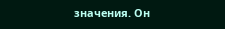значения. Он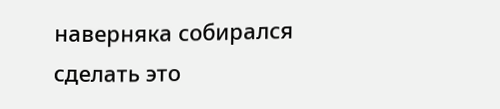наверняка собирался сделать это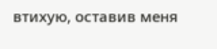втихую, оставив меня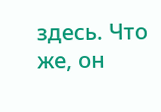здесь. Что же, он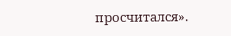просчитался».